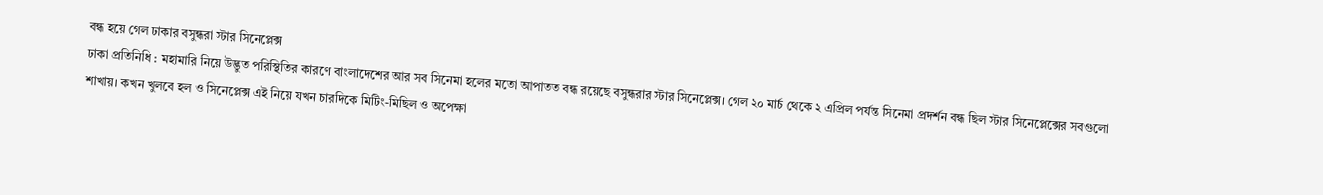বন্ধ হয়ে গেল ঢাকার বসুন্ধরা স্টার সিনেপ্লেক্স
ঢাকা প্রতিনিধি : মহামারি নিয়ে উদ্ভুত পরিস্থিতির কারণে বাংলাদেশের আর সব সিনেমা হলের মতো আপাতত বন্ধ রয়েছে বসুন্ধরার স্টার সিনেপ্লেক্স। গেল ২০ মার্চ থেকে ২ এপ্রিল পর্যন্ত সিনেমা প্রদর্শন বন্ধ ছিল স্টার সিনেপ্লেক্সের সবগুলো শাখায়। কখন খুলবে হল ও সিনেপ্লেক্স এই নিয়ে যখন চারদিকে মিটিং-মিছিল ও অপেক্ষা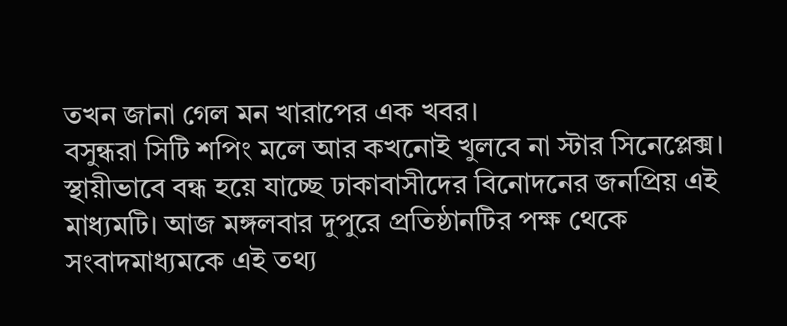তখন জানা গেল মন খারাপের এক খবর।
বসুন্ধরা সিটি শপিং মলে আর কখনোই খুলবে না স্টার সিনেপ্লেক্স। স্থায়ীভাবে বন্ধ হয়ে যাচ্ছে ঢাকাবাসীদের বিনোদনের জনপ্রিয় এই মাধ্যমটি। আজ মঙ্গলবার দুপুরে প্রতিষ্ঠানটির পক্ষ থেকে সংবাদমাধ্যমকে এই তথ্য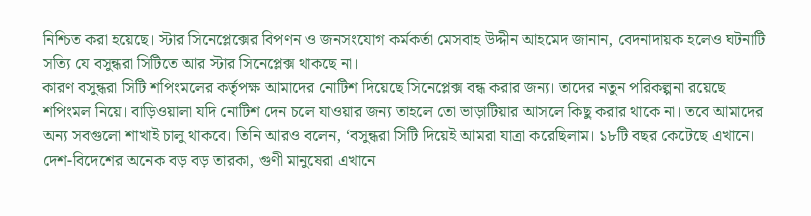নিশ্চিত করা হয়েছে। স্টার সিনেপ্লেক্সের বিপণন ও জনসংযোগ কর্মকর্তা মেসবাহ উদ্দীন আহমেদ জানান, বেদনাদায়ক হলেও ঘটনাটি সত্যি যে বসুন্ধরা সিটিতে আর স্টার সিনেপ্লেক্স থাকছে না।
কারণ বসুন্ধরা সিটি শপিংমলের কর্তৃপক্ষ আমাদের নোটিশ দিয়েছে সিনেপ্লেক্স বন্ধ করার জন্য। তাদের নতুন পরিকল্পনা রয়েছে শপিংমল নিয়ে। বাড়িওয়ালা যদি নোটিশ দেন চলে যাওয়ার জন্য তাহলে তো ভাড়াটিয়ার আসলে কিছু করার থাকে না। তবে আমাদের অন্য সবগুলো শাখাই চালু থাকবে। তিনি আরও বলেন, ‘বসুন্ধরা সিটি দিয়েই আমরা যাত্রা করেছিলাম। ১৮টি বছর কেটেছে এখানে। দেশ-বিদেশের অনেক বড় বড় তারকা, গুণী মানুষেরা এখানে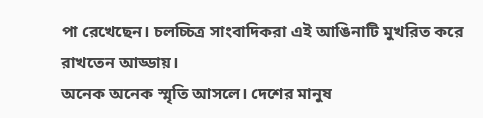পা রেখেছেন। চলচ্চিত্র সাংবাদিকরা এই আঙিনাটি মুখরিত করে রাখতেন আড্ডায়।
অনেক অনেক স্মৃতি আসলে। দেশের মানুষ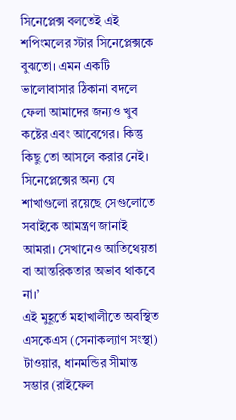সিনেপ্লেক্স বলতেই এই শপিংমলের স্টার সিনেপ্লেক্সকে বুঝতো। এমন একটি ভালোবাসার ঠিকানা বদলে ফেলা আমাদের জন্যও খুব কষ্টের এবং আবেগের। কিন্তু কিছু তো আসলে করার নেই। সিনেপ্লেক্সের অন্য যে শাখাগুলো রয়েছে সেগুলোতে সবাইকে আমন্ত্রণ জানাই আমরা। সেখানেও আতিথেয়তা বা আন্তরিকতার অভাব থাকবে না।’
এই মুহূর্তে মহাখালীতে অবস্থিত এসকেএস (সেনাকল্যাণ সংস্থা) টাওয়ার, ধানমন্ডির সীমান্ত সম্ভার (রাইফেল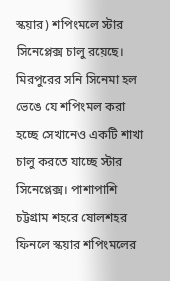স্কয়ার) শপিংমলে স্টার সিনেপ্লেক্স চালু রয়েছে। মিরপুরের সনি সিনেমা হল ভেঙে যে শপিংমল করা হচ্ছে সেখানেও একটি শাখা চালু করতে যাচ্ছে স্টার সিনেপ্লেক্স। পাশাপাশি চট্টগ্রাম শহরে ষোলশহর ফিনলে স্কয়ার শপিংমলের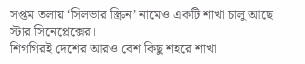সপ্তম তলায় ‘সিলভার স্ক্রিন’ নামেও একটি শাখা চালু আছে স্টার সিনেপ্লেক্সের।
শিগগিরই দেশের আরও বেশ কিছু শহরে শাখা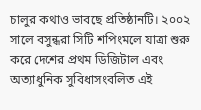চালুর কথাও ভাবছে প্রতিষ্ঠানটি। ২০০২ সালে বসুন্ধরা সিটি শপিংমলে যাত্রা শুরু করে দেশের প্রথম ডিজিটাল এবং অত্যাধুনিক সুবিধাসংবলিত এই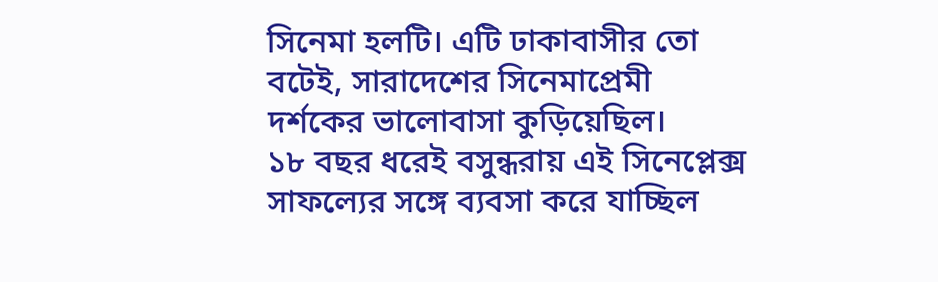সিনেমা হলটি। এটি ঢাকাবাসীর তো বটেই, সারাদেশের সিনেমাপ্রেমী দর্শকের ভালোবাসা কুড়িয়েছিল।
১৮ বছর ধরেই বসুন্ধরায় এই সিনেপ্লেক্স সাফল্যের সঙ্গে ব্যবসা করে যাচ্ছিল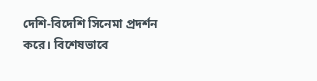দেশি-বিদেশি সিনেমা প্রদর্শন করে। বিশেষভাবে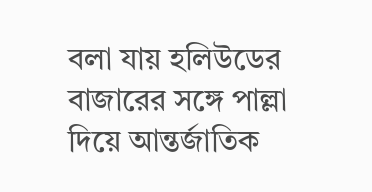বলা যায় হলিউডের বাজারের সঙ্গে পাল্লা দিয়ে আন্তর্জাতিক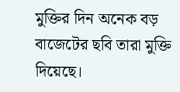মুক্তির দিন অনেক বড় বাজেটের ছবি তারা মুক্তি দিয়েছে।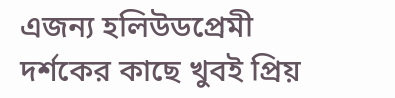এজন্য হলিউডপ্রেমী দর্শকের কাছে খুবই প্রিয়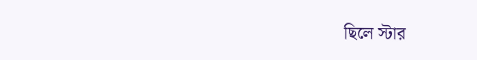ছিলে স্টার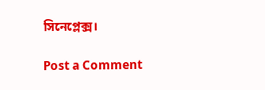সিনেপ্লেক্স।

Post a Comment